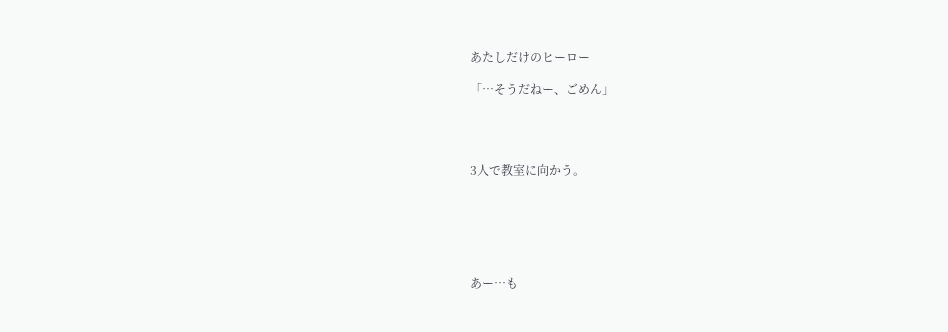あたしだけのヒーロー

「…そうだねー、ごめん」




3人で教室に向かう。






あー…も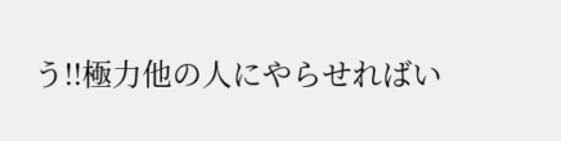う!!極力他の人にやらせればい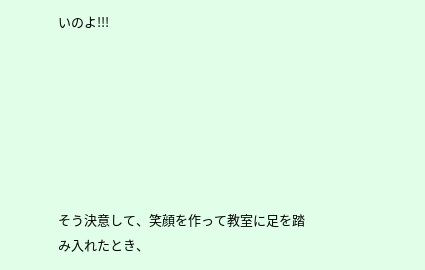いのよ!!!







そう決意して、笑顔を作って教室に足を踏み入れたとき、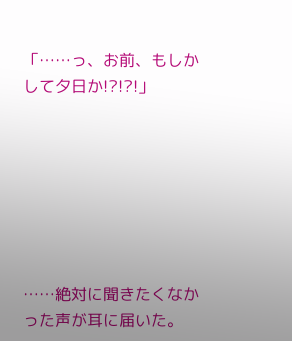「……っ、お前、もしかして夕日か!?!?!」







……絶対に聞きたくなかった声が耳に届いた。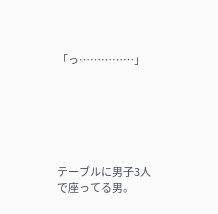「っ……………」






テーブルに男子3人で座ってる男。